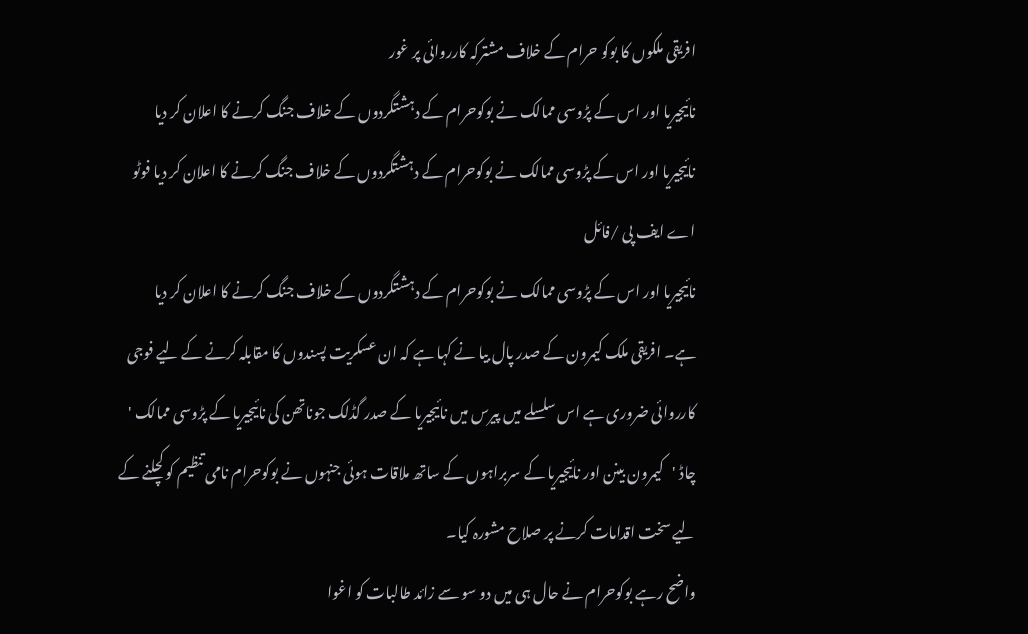افریقی ملکوں کا بوکو حرام کے خلاف مشترکہ کارروائی پر غور
نائیجیریا اور اس کے پڑوسی ممالک نے بوکوحرام کے دہشتگردوں کے خلاف جنگ کرنے کا اعلان کر دیا
نائیجیریا اور اس کے پڑوسی ممالک نے بوکوحرام کے دہشتگردوں کے خلاف جنگ کرنے کا اعلان کر دیا فوٹو اے ایف پی /فائل
نائیجیریا اور اس کے پڑوسی ممالک نے بوکوحرام کے دہشتگردوں کے خلاف جنگ کرنے کا اعلان کر دیا ہے۔ افریقی ملک کیمرون کے صدر پال بیا نے کہا ہے کہ ان عسکریت پسندوں کا مقابلہ کرنے کے لیے فوجی کارروائی ضروری ہے اس سلسلے میں پیرس میں نائیجیریا کے صدر گڈلک جوناتھن کی نائیجیریا کے پڑوسی ممالک ' چاڈ 'کیمرون بینن اور نائیجیریا کے سربراہوں کے ساتھ ملاقات ہوئی جنہوں نے بوکوحرام نامی تنظیم کو کچلنے کے لیے سخت اقدامات کرنے پر صلاح مشورہ کیا۔
واضح رہے بوکوحرام نے حال ہی میں دو سو سے زائد طالبات کو اغوا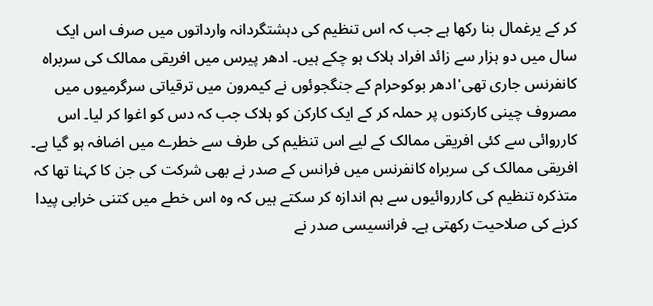کر کے یرغمال بنا رکھا ہے جب کہ اس تنظیم کی دہشتگردانہ وارداتوں میں صرف اس ایک سال میں دو ہزار سے زائد افراد ہلاک ہو چکے ہیں۔ ادھر پیرس میں افریقی ممالک کی سربراہ کانفرنس جاری تھی'ادھر بوکوحرام کے جنگجوئوں نے کیمرون میں ترقیاتی سرگرمیوں میں مصروف چینی کارکنوں پر حملہ کر کے ایک کارکن کو ہلاک جب کہ دس کو اغوا کر لیا۔ اس کارروائی سے کئی افریقی ممالک کے لیے اس تنظیم کی طرف سے خطرے میں اضافہ ہو گیا ہے۔
افریقی ممالک کی سربراہ کانفرنس میں فرانس کے صدر نے بھی شرکت کی جن کا کہنا تھا کہ متذکرہ تنظیم کی کارروائیوں سے ہم اندازہ کر سکتے ہیں کہ وہ اس خطے میں کتنی خرابی پیدا کرنے کی صلاحیت رکھتی ہے۔ فرانسیسی صدر نے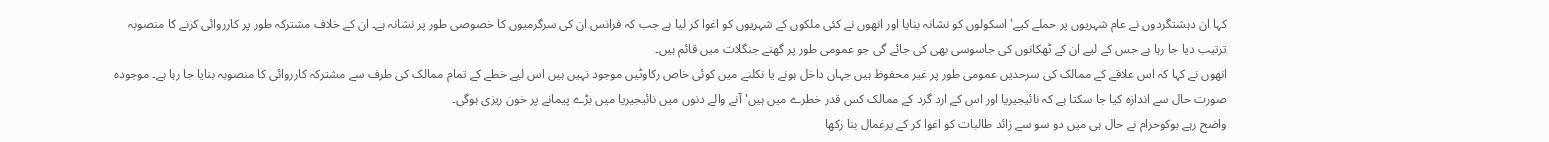کہا ان دہشتگردوں نے عام شہریوں پر حملے کیے' اسکولوں کو نشانہ بنایا اور انھوں نے کئی ملکوں کے شہریوں کو اغوا کر لیا ہے جب کہ فرانس ان کی سرگرمیوں کا خصوصی طور پر نشانہ ہے۔ ان کے خلاف مشترکہ طور پر کارروائی کرنے کا منصوبہ ترتیب دیا جا رہا ہے جس کے لیے ان کے ٹھکانوں کی جاسوسی بھی کی جائے گی جو عمومی طور پر گھنے جنگلات میں قائم ہیں۔
انھوں نے کہا کہ اس علاقے کے ممالک کی سرحدیں عمومی طور پر غیر محفوظ ہیں جہاں داخل ہونے یا نکلنے میں کوئی خاص رکاوٹیں موجود نہیں ہیں اس لیے خطے کے تمام ممالک کی طرف سے مشترکہ کارروائی کا منصوبہ بنایا جا رہا ہے۔ موجودہ صورت حال سے اندازہ کیا جا سکتا ہے کہ نائیجیریا اور اس کے ارد گرد کے ممالک کس قدر خطرے میں ہیں' آنے والے دنوں میں نائیجیریا میں بڑے پیمانے پر خون ریزی ہوگی۔
واضح رہے بوکوحرام نے حال ہی میں دو سو سے زائد طالبات کو اغوا کر کے یرغمال بنا رکھا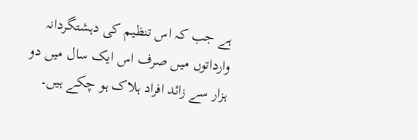ہے جب کہ اس تنظیم کی دہشتگردانہ وارداتوں میں صرف اس ایک سال میں دو ہزار سے زائد افراد ہلاک ہو چکے ہیں۔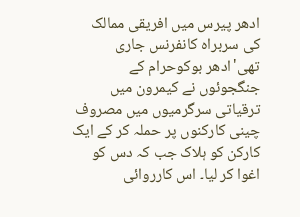ادھر پیرس میں افریقی ممالک کی سربراہ کانفرنس جاری تھی'ادھر بوکوحرام کے جنگجوئوں نے کیمرون میں ترقیاتی سرگرمیوں میں مصروف چینی کارکنوں پر حملہ کر کے ایک کارکن کو ہلاک جب کہ دس کو اغوا کر لیا۔ اس کارروائی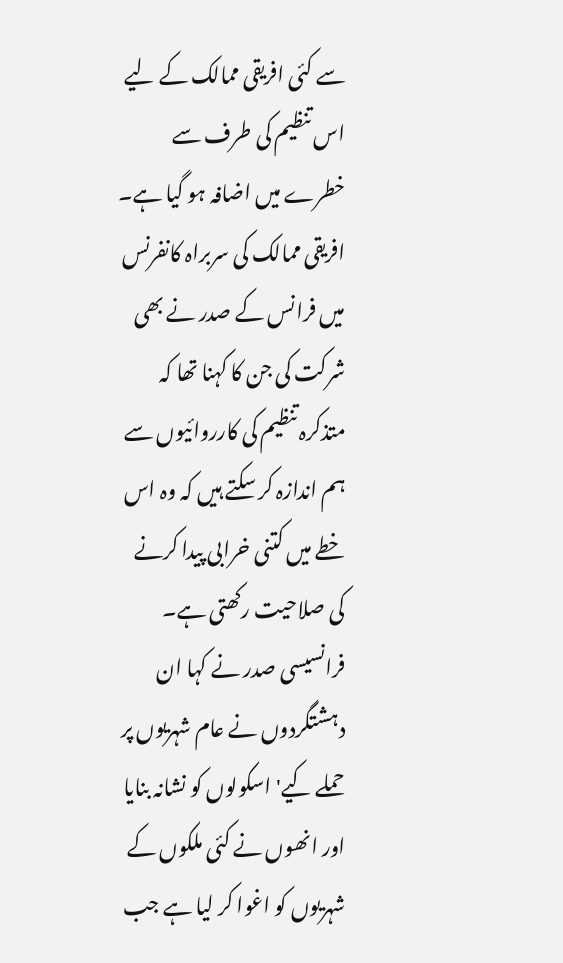سے کئی افریقی ممالک کے لیے اس تنظیم کی طرف سے خطرے میں اضافہ ہو گیا ہے۔
افریقی ممالک کی سربراہ کانفرنس میں فرانس کے صدر نے بھی شرکت کی جن کا کہنا تھا کہ متذکرہ تنظیم کی کارروائیوں سے ہم اندازہ کر سکتے ہیں کہ وہ اس خطے میں کتنی خرابی پیدا کرنے کی صلاحیت رکھتی ہے۔ فرانسیسی صدر نے کہا ان دہشتگردوں نے عام شہریوں پر حملے کیے' اسکولوں کو نشانہ بنایا اور انھوں نے کئی ملکوں کے شہریوں کو اغوا کر لیا ہے جب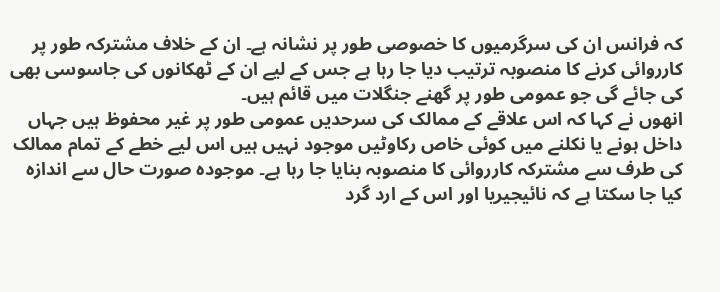کہ فرانس ان کی سرگرمیوں کا خصوصی طور پر نشانہ ہے۔ ان کے خلاف مشترکہ طور پر کارروائی کرنے کا منصوبہ ترتیب دیا جا رہا ہے جس کے لیے ان کے ٹھکانوں کی جاسوسی بھی کی جائے گی جو عمومی طور پر گھنے جنگلات میں قائم ہیں۔
انھوں نے کہا کہ اس علاقے کے ممالک کی سرحدیں عمومی طور پر غیر محفوظ ہیں جہاں داخل ہونے یا نکلنے میں کوئی خاص رکاوٹیں موجود نہیں ہیں اس لیے خطے کے تمام ممالک کی طرف سے مشترکہ کارروائی کا منصوبہ بنایا جا رہا ہے۔ موجودہ صورت حال سے اندازہ کیا جا سکتا ہے کہ نائیجیریا اور اس کے ارد گرد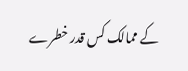کے ممالک کس قدر خطرے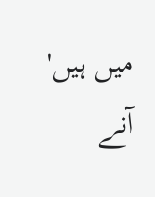میں ہیں' آنے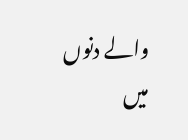والے دنوں میں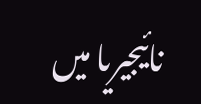نائیجیریا میں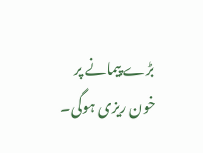بڑے پیمانے پر خون ریزی ہوگی۔